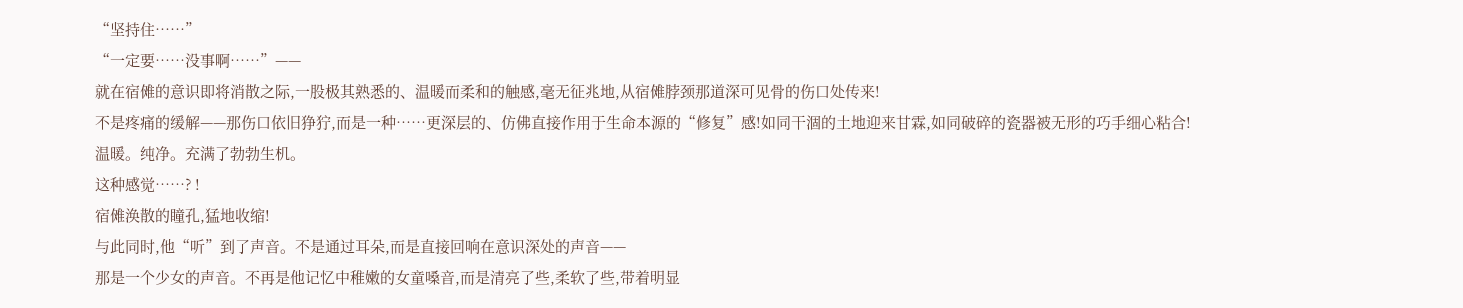“坚持住……”
“一定要……没事啊……”——
就在宿傩的意识即将消散之际,一股极其熟悉的、温暖而柔和的触感,毫无征兆地,从宿傩脖颈那道深可见骨的伤口处传来!
不是疼痛的缓解——那伤口依旧狰狞,而是一种……更深层的、仿佛直接作用于生命本源的“修复”感!如同干涸的土地迎来甘霖,如同破碎的瓷器被无形的巧手细心粘合!
温暖。纯净。充满了勃勃生机。
这种感觉……? !
宿傩涣散的瞳孔,猛地收缩!
与此同时,他“听”到了声音。不是通过耳朵,而是直接回响在意识深处的声音——
那是一个少女的声音。不再是他记忆中稚嫩的女童嗓音,而是清亮了些,柔软了些,带着明显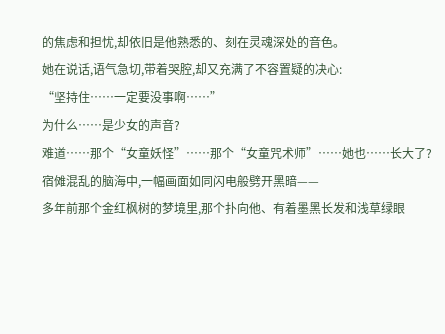的焦虑和担忧,却依旧是他熟悉的、刻在灵魂深处的音色。
她在说话,语气急切,带着哭腔,却又充满了不容置疑的决心:
“坚持住……一定要没事啊……”
为什么……是少女的声音?
难道……那个“女童妖怪”……那个“女童咒术师”……她也……长大了?
宿傩混乱的脑海中,一幅画面如同闪电般劈开黑暗——
多年前那个金红枫树的梦境里,那个扑向他、有着墨黑长发和浅草绿眼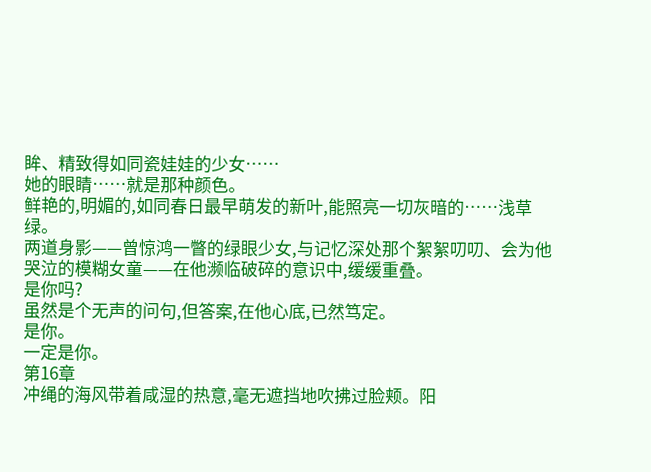眸、精致得如同瓷娃娃的少女……
她的眼睛……就是那种颜色。
鲜艳的,明媚的,如同春日最早萌发的新叶,能照亮一切灰暗的……浅草绿。
两道身影——曾惊鸿一瞥的绿眼少女,与记忆深处那个絮絮叨叨、会为他哭泣的模糊女童——在他濒临破碎的意识中,缓缓重叠。
是你吗?
虽然是个无声的问句,但答案,在他心底,已然笃定。
是你。
一定是你。
第16章
冲绳的海风带着咸湿的热意,毫无遮挡地吹拂过脸颊。阳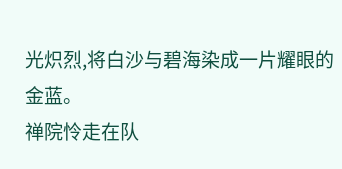光炽烈,将白沙与碧海染成一片耀眼的金蓝。
禅院怜走在队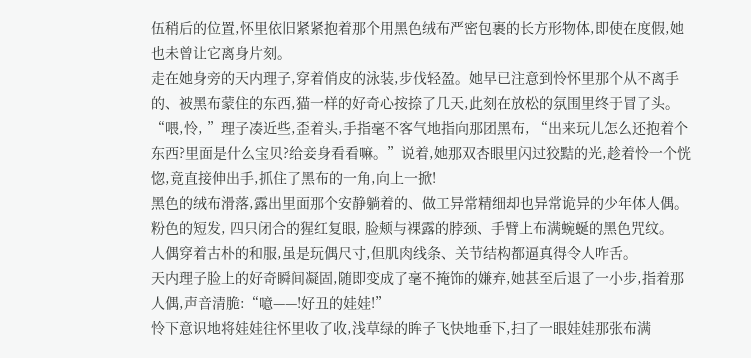伍稍后的位置,怀里依旧紧紧抱着那个用黑色绒布严密包裹的长方形物体,即使在度假,她也未曾让它离身片刻。
走在她身旁的天内理子,穿着俏皮的泳装,步伐轻盈。她早已注意到怜怀里那个从不离手的、被黑布蒙住的东西,猫一样的好奇心按捺了几天,此刻在放松的氛围里终于冒了头。
“喂,怜, ”理子凑近些,歪着头,手指毫不客气地指向那团黑布, “出来玩儿怎么还抱着个东西?里面是什么宝贝?给妾身看看嘛。”说着,她那双杏眼里闪过狡黠的光,趁着怜一个恍惚,竟直接伸出手,抓住了黑布的一角,向上一掀!
黑色的绒布滑落,露出里面那个安静躺着的、做工异常精细却也异常诡异的少年体人偶。
粉色的短发, 四只闭合的猩红复眼, 脸颊与裸露的脖颈、手臂上布满蜿蜒的黑色咒纹。
人偶穿着古朴的和服,虽是玩偶尺寸,但肌肉线条、关节结构都逼真得令人咋舌。
天内理子脸上的好奇瞬间凝固,随即变成了毫不掩饰的嫌弃,她甚至后退了一小步,指着那人偶,声音清脆:“噫——!好丑的娃娃!”
怜下意识地将娃娃往怀里收了收,浅草绿的眸子飞快地垂下,扫了一眼娃娃那张布满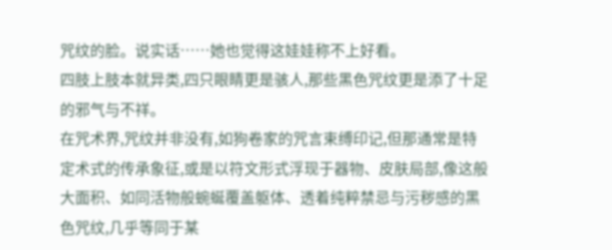咒纹的脸。说实话……她也觉得这娃娃称不上好看。
四肢上肢本就异类,四只眼睛更是骇人,那些黑色咒纹更是添了十足的邪气与不祥。
在咒术界,咒纹并非没有,如狗卷家的咒言束缚印记,但那通常是特定术式的传承象征,或是以符文形式浮现于器物、皮肤局部,像这般大面积、如同活物般蜿蜒覆盖躯体、透着纯粹禁忌与污秽感的黑色咒纹,几乎等同于某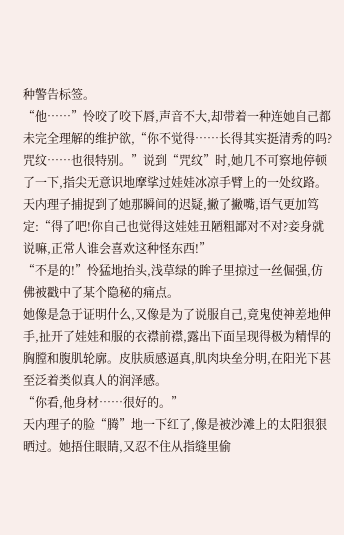种警告标签。
“他……”怜咬了咬下唇,声音不大,却带着一种连她自己都未完全理解的维护欲,“你不觉得……长得其实挺清秀的吗?咒纹……也很特别。”说到“咒纹”时,她几不可察地停顿了一下,指尖无意识地摩挲过娃娃冰凉手臂上的一处纹路。
天内理子捕捉到了她那瞬间的迟疑,撇了撇嘴,语气更加笃定:“得了吧!你自己也觉得这娃娃丑陋粗鄙对不对?妾身就说嘛,正常人谁会喜欢这种怪东西!”
“不是的!”怜猛地抬头,浅草绿的眸子里掠过一丝倔强,仿佛被戳中了某个隐秘的痛点。
她像是急于证明什么,又像是为了说服自己,竟鬼使神差地伸手,扯开了娃娃和服的衣襟前襟,露出下面呈现得极为精悍的胸膛和腹肌轮廓。皮肤质感逼真,肌肉块垒分明,在阳光下甚至泛着类似真人的润泽感。
“你看,他身材……很好的。”
天内理子的脸“腾”地一下红了,像是被沙滩上的太阳狠狠晒过。她捂住眼睛,又忍不住从指缝里偷